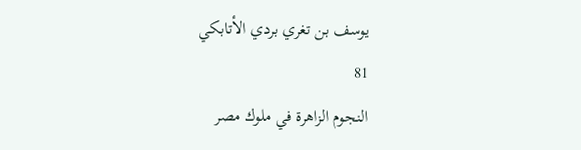يوسف بن تغري بردي الأتابكي
81
النجوم الزاهرة في ملوك مصر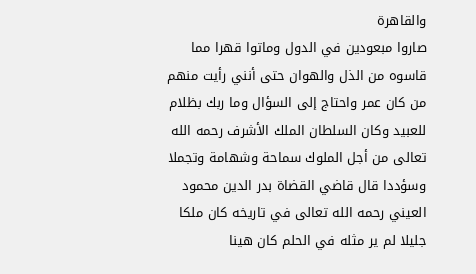والقاهرة
صاروا مبعودين في الدول وماتوا قهرا مما قاسوه من الذل والهوان حتى أنني رأيت منهم من كان عمر واحتاج إلى السؤال وما ربك بظلام للعبيد وكان السلطان الملك الأشرف رحمه الله تعالى من أجل الملوك سماحة وشهامة وتجملا وسؤددا قال قاضي القضاة بدر الدين محمود العيني رحمه الله تعالى في تاريخه كان ملكا جليلا لم ير مثله في الحلم كان هينا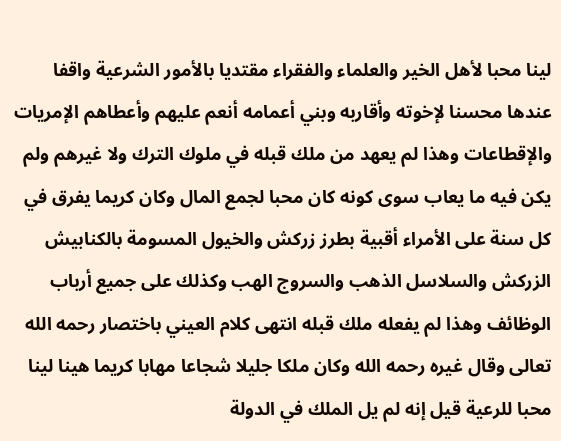لينا محبا لأهل الخير والعلماء والفقراء مقتديا بالأمور الشرعية واقفا عندها محسنا لإخوته وأقاربه وبني أعمامه أنعم عليهم وأعطاهم الإمريات والإقطاعات وهذا لم يعهد من ملك قبله في ملوك الترك ولا غيرهم ولم يكن فيه ما يعاب سوى كونه كان محبا لجمع المال وكان كريما يفرق في كل سنة على الأمراء أقبية بطرز زركش والخيول المسومة بالكنابيش الزركش والسلاسل الذهب والسروج الهب وكذلك على جميع أرباب الوظائف وهذا لم يفعله ملك قبله انتهى كلام العيني باختصار رحمه الله تعالى وقال غيره رحمه الله وكان ملكا جليلا شجاعا مهابا كريما هينا لينا محبا للرعية قيل إنه لم يل الملك في الدولة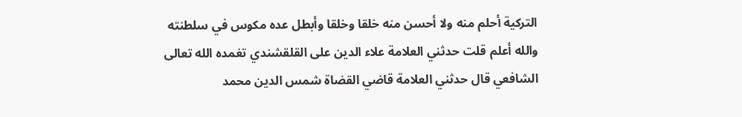التركية أحلم منه ولا أحسن منه خلقا وخلقا وأبطل عده مكوس في سلطنته والله أعلم قلت حدثني العلامة علاء الدين على القلقشندي تغمده الله تعالى الشافعي قال حدثني العلامة قاضي القضاة شمس الدين محمد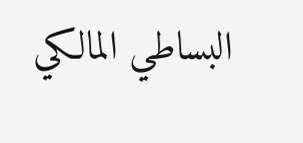البساطي المالكي